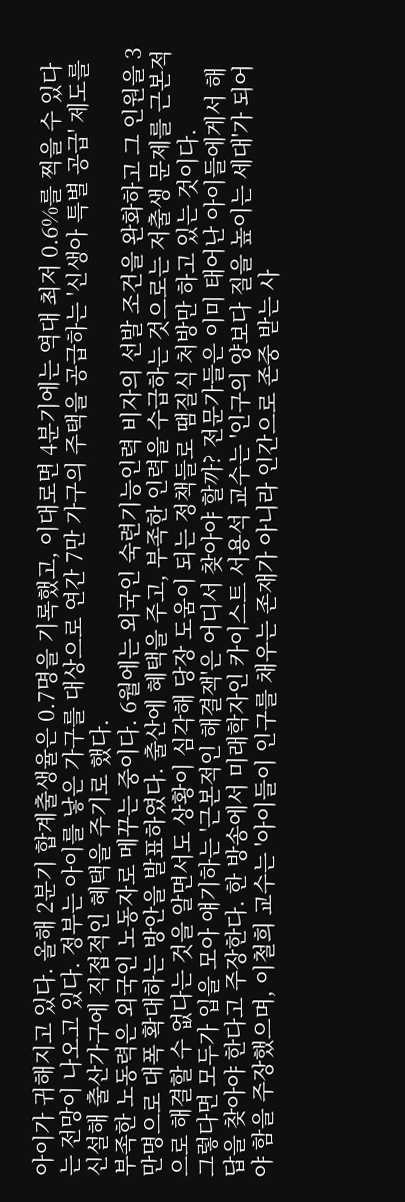아이가 귀해지고 있다. 올해 2분기 합계출생율은 0.7명을 기록했고, 이대로면 4분기에는 역대 최저 0.6%를 찍을 수 있다는 전망이 나오고 있다. 정부는 아이를 낳은 가구를 대상으로 연간 7만 가구의 주택을 공급하는 '신생아 특별 공급' 제도를 신설해 출산가구에 직접적인 혜택을 주기로 했다.
부족한 노동력은 외국인 노동자로 메꾸는 중이다. 6월에는 외국인 숙련기능인력 비자의 선발 조건을 완화하고 그 인원을 3만명으로 대폭 확대하는 방안을 발표하였다. 출산에 혜택을 주고, 부족한 인력을 수급하는 것으로는 저출생 문제를 근본적으로 해결할 수 없다는 것을 알면서도 상황이 심각해 당장 도움이 되는 정책들로 땜질식 처방만 하고 있는 것이다.
그렇다면 모두가 입을 모아 얘기하는 '근본적인 해결잭'은 어디서 찾아야 할까? 전문가들은 이미 태어난 아이들에게서 해답을 찾아야 한다고 주장한다. 한 방송에서 미래학자인 카이스트 서용석 교수는 '인구의 양보다 질을 높이는 세대'가 되어야 함을 주장했으며, 이철희 교수는 '아이들이 인구를 채우는 존재가 아니라 인간으로 존중 받는 사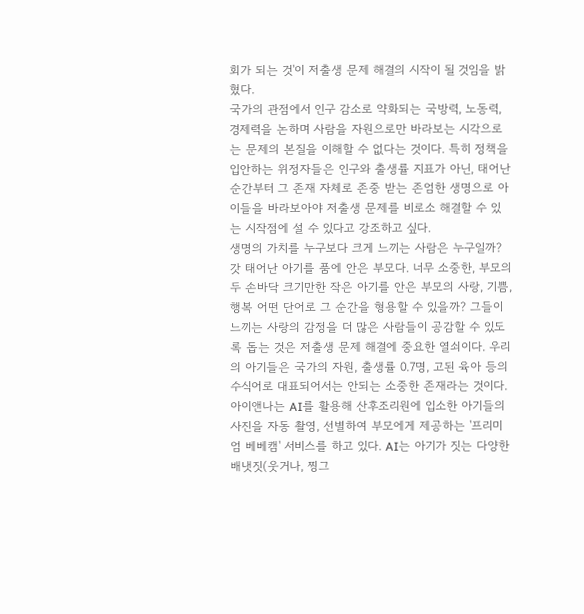회가 되는 것'이 저출생 문제 해결의 시작이 될 것임을 밝혔다.
국가의 관점에서 인구 감소로 약화되는 국방력, 노동력, 경제력을 논하며 사람을 자원으로만 바라보는 시각으로는 문제의 본질을 이해할 수 없다는 것이다. 특히 정책을 입안하는 위정자들은 인구와 출생률 지표가 아닌, 태어난 순간부터 그 존재 자체로 존중 받는 존엄한 생명으로 아이들을 바라보아야 저출생 문제를 비로소 해결할 수 있는 시작점에 설 수 있다고 강조하고 싶다.
생명의 가치를 누구보다 크게 느끼는 사람은 누구일까? 갓 태어난 아기를 품에 안은 부모다. 너무 소중한, 부모의 두 손바닥 크기만한 작은 아기를 안은 부모의 사랑, 기쁨, 행복 어떤 단어로 그 순간을 형용할 수 있을까? 그들이 느끼는 사랑의 감정을 더 많은 사람들이 공감할 수 있도록 돕는 것은 저출생 문제 해결에 중요한 열쇠이다. 우리의 아기들은 국가의 자원, 출생률 0.7명, 고된 육아 등의 수식어로 대표되어서는 안되는 소중한 존재라는 것이다.
아이앤나는 AI를 활용해 산후조리원에 입소한 아기들의 사진을 자동 촬영, 선별하여 부모에게 제공하는 '프리미엄 베베캠' 서비스를 하고 있다. AI는 아기가 짓는 다양한 배냇짓(웃거나, 찡그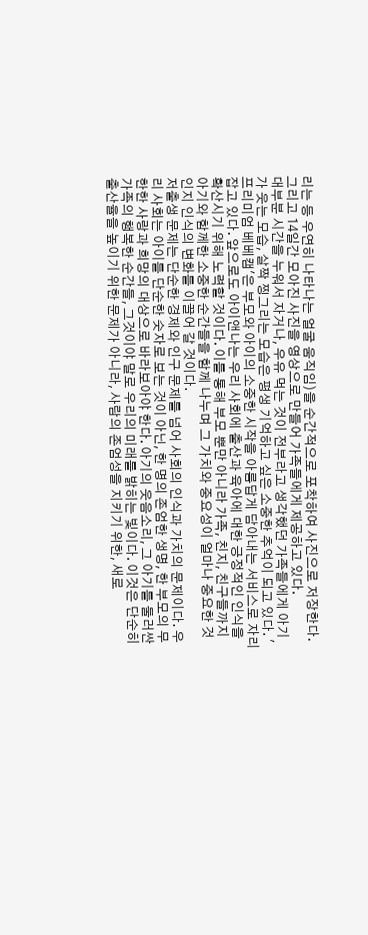리는 등 우연히 나타나는 얼굴 움직임)을 순간적으로 포착하여 사진으로 저장한다. 그리고 14일간 모아진 사진을 영상으로 만들어 가족들에게 제공하고 있다.
대부분 시간을 누워서 자거나, 우유 먹는 것이 전부라고 생각했던 가족들에게 아기가 웃는 모습, 살짝 찡그리는 모습은 평생 기억하고 싶은 소중한 추억이 되고 있다. '프리미엄 베베캠'은 부모와 아이의 소중한 시작을 아름답게 담아내는 서비스로 자리잡고 있다. 앞으로도 아이앤나는 우리 사회에 출산과 육아에 대한 긍정적인 인식을 확산시기 위해 노력할 것이다. 이를 통해 부모 뿐만 아니라 가족, 친지, 친구들까지 아기와 함께한 소중한 순간들을 함께 나누며 그 가치와 중요성이 얼마나 중요한 것인지 인식의 변화를 이끌어 갈 것이다.
저출생 문제는 단순한 경제와 인구 문제를 넘어 사회의 인식과 가치의 문제이다. 우리 사회는 아이를 단순한 숫자로 보는 것이 아닌, 한 명의 존엄한 생명, 한 부모의 무한한 사랑과 희망의 대상으로 바라보아야 한다. 아기의 웃음소리, 그 아기를 둘러싼 가족의 행복한 순간들, 그것이야 말로 우리의 미래를 밝히는 빛이다. 이것은 단순히 출산율을 높이기 위한 문제가 아니라, 사람의 존엄성을 지키기 위한, 새로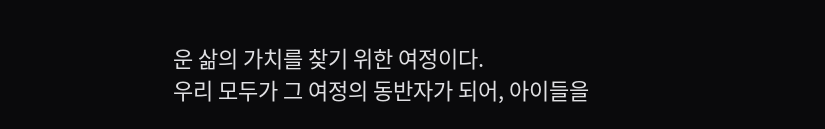운 삶의 가치를 찾기 위한 여정이다.
우리 모두가 그 여정의 동반자가 되어, 아이들을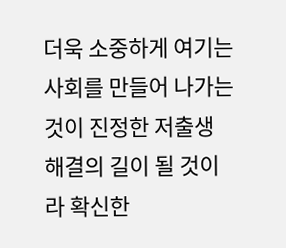더욱 소중하게 여기는 사회를 만들어 나가는 것이 진정한 저출생 해결의 길이 될 것이라 확신한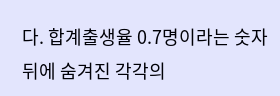다. 합계출생율 0.7명이라는 숫자 뒤에 숨겨진 각각의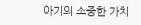아기의 소중한 가치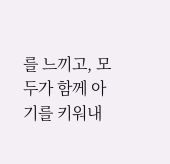를 느끼고, 모두가 함께 아기를 키워내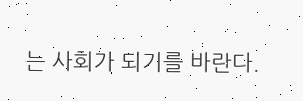는 사회가 되기를 바란다.